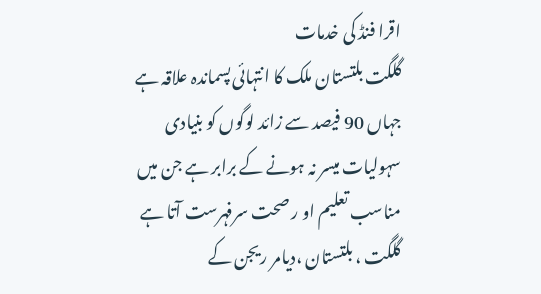اقرا فنڈ کی خدمات
گلگت بلتستان ملک کا انتہائی پسماندہ علاقہ ہے جہاں 90 فیصد سے زائد لوگوں کو بنیادی سہولیات میسر نہ ہونے کے برابر ہے جن میں مناسب تعلیم او ر صحت سرفہرست آتا ہے گلگت ، بلتستان ،دیامر ریجن کے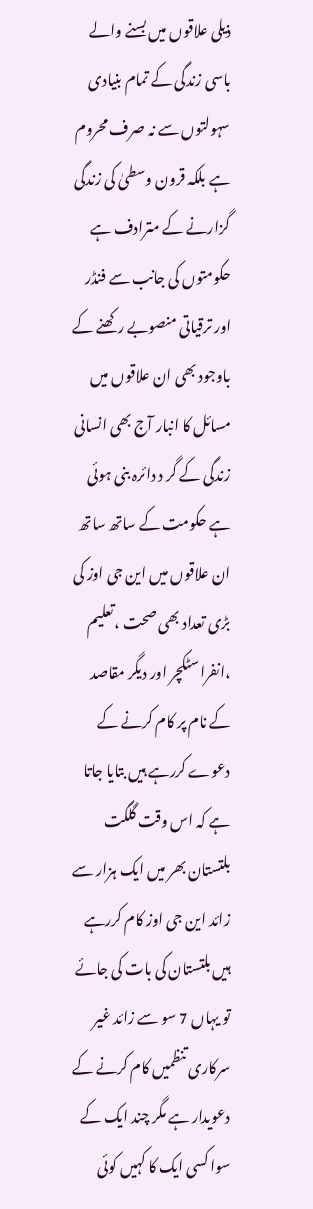ذیلی علاقوں میں بسنے والے باسی زندگی کے تمام بنیادی سہولتوں سے نہ صرف محروم ہے بلکہ قرون وسطیٰ کی زندگی گزارنے کے مترادف ہے حکومتوں کی جانب سے فنڈر اور ترقیاتی منصوبے رکھنے کے باوجود بھی ان علاقوں میں مسائل کا انبار آج بھی انسانی زندگی کے گر د دائرہ بنی ہوئی ہے حکومت کے ساتھ ساتھ ان علاقوں میں این جی اوز کی بڑی تعداد بھی صحت ،تعلیم ،انفراسٹکچر اور دیگر مقاصد کے نام پر کام کرنے کے دعوے کررہے ہیں بتایا جاتا ہے کہ اس وقت گلگت بلتستان بھر میں ایک ہزار سے زائد این جی اوز کام کررہے ہیں بلتستان کی بات کی جائے تو یہاں 7 سو سے زائد غیر سرکاری تنظمیں کام کرنے کے دعویدار ہے مگر چند ایک کے سوا کسی ایک کا کہیں کوئی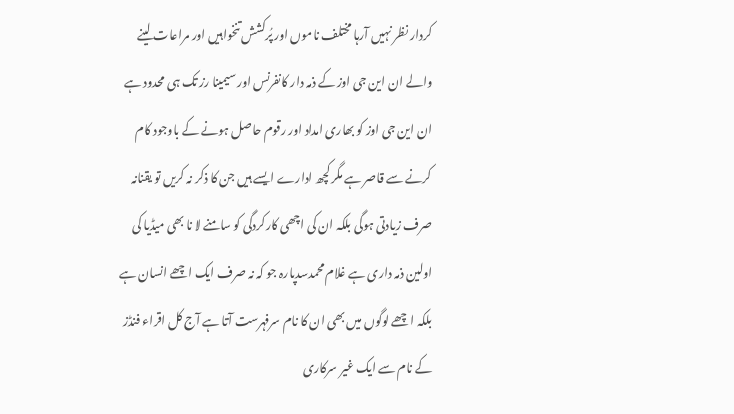کردار نظر نہیں آرہا مختلف ناموں اور پُرکشش تنخواہیں اور مراعات لینے والے ان این جی اوز کے ذمہ دار کانفرنس اور سیمینا رز تک ہی محدود ہے ان این جی اوز کو بھاری امداد اور رقوم حاصل ہونے کے باوجود کام کرنے سے قاصر ہے مگر کچھ ادارے ایسے ہیں جن کا ذکر نہ کریں تو یقنانہ صرف زیادتی ہوگی بلکہ ان کی اچھی کارکردگی کو سامنے لا نا بھی میڈیا کی اولین ذمہ داری ہے غلام محمدسدپارہ جو کہ نہ صرف ایک اچھے انسان ہے بلکہ اچھے لوگوں میں بھی ان کا نام سرفہرست آتا ہے آج کل اقراء فنڈز کے نام سے ایک غیر سرکاری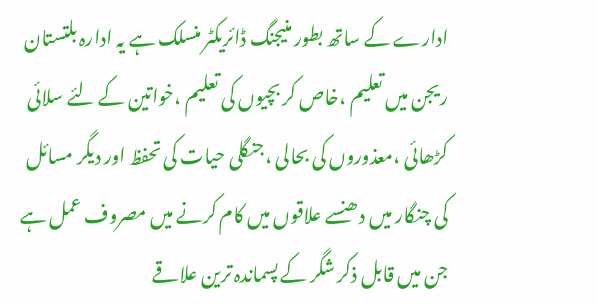ادارے کے ساتھ بطور منیجنگ ڈائریکٹر منسلک ہے یہ ادارہ بلتستان ریجن میں تعلیم ،خاص کر بچیوں کی تعلیم ،خواتین کے لئے سلائی کڑھائی ،معذوروں کی بحالی ،جنگلی حیات کی تحفظ اور دیگر مسائل کی چنگار میں دھنسے علاقوں میں کام کرنے میں مصروف عمل ہے جن میں قابل ذکر شگر کے پسماندہ ترین علاقے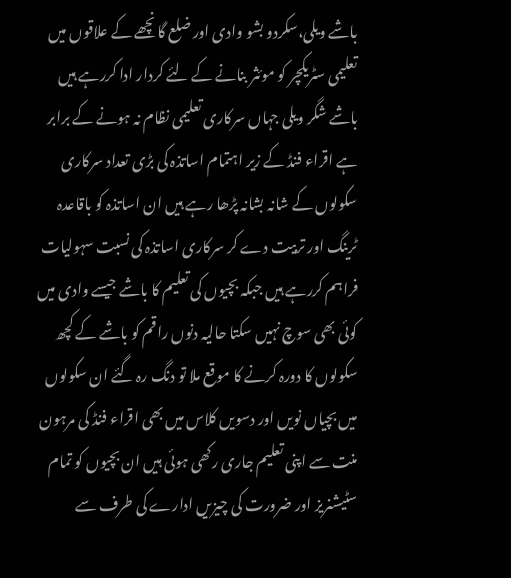باشے ویلی،سکردو بشو وادی اور ضلع گانچھے کے علاقوں میں تعلیمی سٹریکچر کو موئثر بنانے کے لئے کردار ادا کررہے ہیں باشے شگر ویلی جہاں سرکاری تعلیمی نظام نہ ہونے کے برابر ہے اقراء فنڈ کے زیر اہتمام اساتذہ کی بڑی تعداد سرکاری سکولوں کے شانہ بشانہ پڑھا رہے ہیں ان اساتذہ کو باقاعدہ ٹرینگ اور تربیت دے کر سرکاری اساتذہ کی نسبت سہولیات فراہم کررہے ہیں جبکہ بچیوں کی تعلیم کا باشے جیسے وادی میں کوئی بھی سوچ نہیں سکتا حالیہ دنوں راقم کو باشے کے کچھ سکولوں کا دورہ کرنے کا موقع ملا تو دنگ رہ گئے ان سکولوں میں بچیاں نویں اور دسویں کلاس میں بھی اقراء فنڈ کی مرہون منت سے اپنی تعلیم جاری رکھی ہوئی ہیں ان بچیوں کو تمام سٹیشنریز اور ضرورت کی چیزیں ادارے کی طرف سے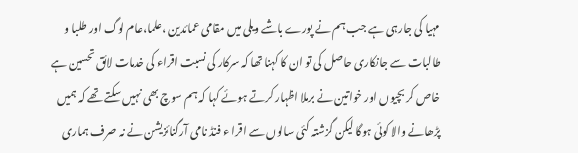مہیا کی جارہی ہے جب ہم نے پورے باشے ویلی میں مقامی عمائدین ،علما،عام لوگ اور طلبا و طالبات سے جانکاری حاصل کی تو ان کا کہنا تھا کہ سرکار کی نسبت اقراء کی خدمات لائق تحسین ہے خاص کر بچیوں اور خواتین نے برملا اظہار کرتے ہوئے کہا کہ ہم سوچ بھی نہیں سکتے تھے کہ ہمیں پڑھانے والا کوئی ہوگا لیکن گزشتہ کئی سالوں سے اقرا ء فنڈ نامی آرگنائزیشن نے نہ صرف ہماری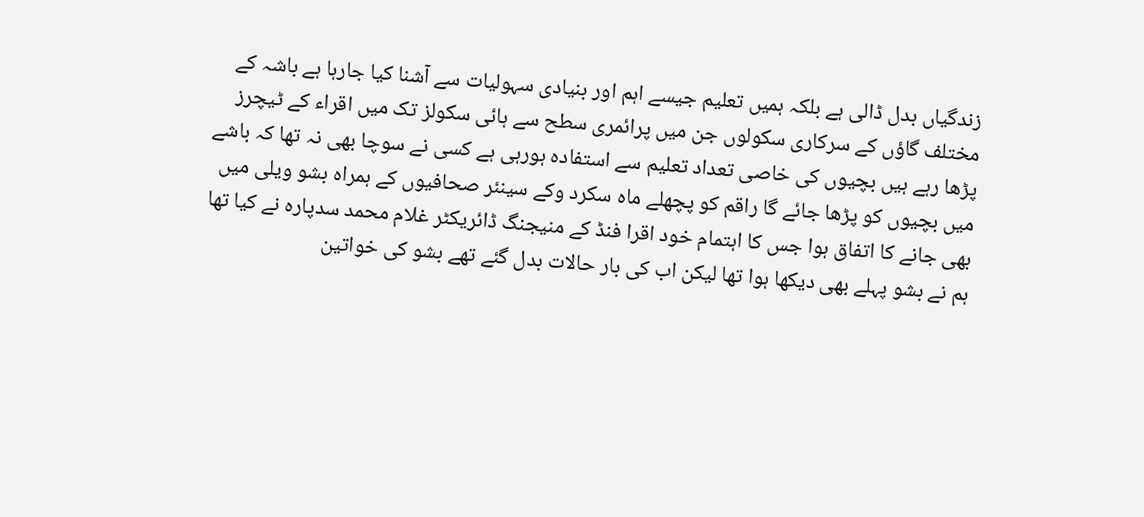زندگیاں بدل ڈالی ہے بلکہ ہمیں تعلیم جیسے اہم اور بنیادی سہولیات سے آشنا کیا جارہا ہے باشہ کے مختلف گاؤں کے سرکاری سکولوں جن میں پرائمری سطح سے ہائی سکولز تک میں اقراء کے ٹیچرز پڑھا رہے ہیں بچیوں کی خاصی تعداد تعلیم سے استفادہ ہورہی ہے کسی نے سوچا بھی نہ تھا کہ باشے میں بچیوں کو پڑھا جائے گا راقم کو پچھلے ماہ سکرد وکے سینئر صحافیوں کے ہمراہ بشو ویلی میں بھی جانے کا اتفاق ہوا جس کا اہتمام خود اقرا فنڈ کے منیجنگ ڈائریکٹر غلام محمد سدپارہ نے کیا تھا ہم نے بشو پہلے بھی دیکھا ہوا تھا لیکن اب کی بار حالات بدل گئے تھے بشو کی خواتین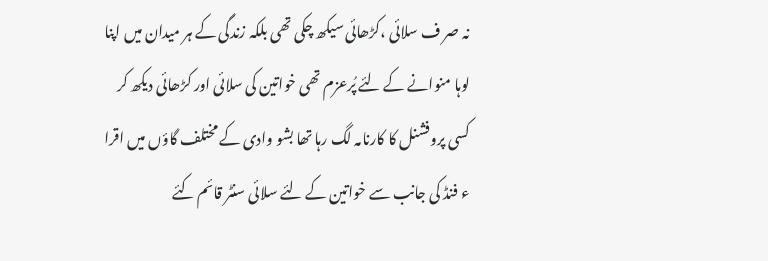نہ صر ف سلائی ،کڑھائی سیکھ چکی تھی بلکہ زندگی کے ہر میدان میں اپنا لوہا منوانے کے لئے پُرعزم تھی خواتین کی سلائی اور کڑھائی دیکھ کر کسی پروفشنل کا کارنامہ لگ رہا تھا بشو وادی کے مختلف گاؤں میں اقرا ء فنڈ کی جانب سے خواتین کے لئے سلائی سنٹر قائم کئے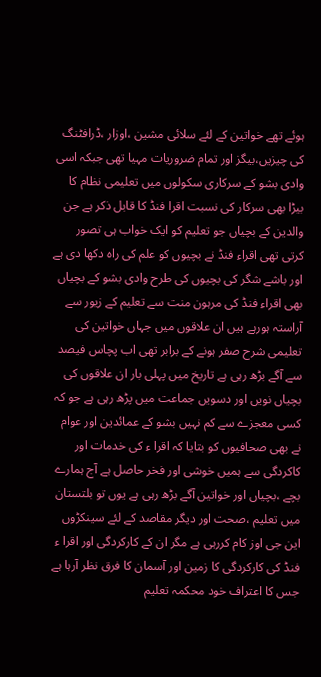ہوئے تھے خواتین کے لئے سلائی مشین ،اوزار ،ڈرافٹنگ کی چیزیں،بیگز اور تمام ضروریات مہیا تھی جبکہ اسی وادی بشو کے سرکاری سکولوں میں تعلیمی نظام کا بیڑا بھی سرکار کی نسبت اقرا فنڈ کا قابل ذکر ہے جن والدین کے بچیاں جو تعلیم کو ایک خواب ہی تصور کرتی تھی اقراء فنڈ نے بچیوں کو علم کی راہ دکھا دی ہے اور باشے شگر کی بچیوں کی طرح وادی بشو کے بچیاں بھی اقراء فنڈ کی مرہون منت سے تعلیم کے زیور سے آراستہ ہورہے ہیں ان علاقوں میں جہاں خواتین کی تعلیمی شرح صفر ہونے کے برابر تھی اب پچاس فیصد سے آگے بڑھ رہی ہے تاریخ میں پہلی بار ان علاقوں کی بچیاں نویں اور دسویں جماعت میں پڑھ رہی ہے جو کہ کسی معجزے سے کم نہیں بشو کے عمائدین اور عوام نے بھی صحافیوں کو بتایا کہ اقرا ء کی خدمات اور کاکردگی سے ہمیں خوشی اور فخر حاصل ہے آج ہمارے بچے ،بچیاں اور خواتین آگے بڑھ رہی ہے یوں تو بلتستان میں تعلیم ،صحت اور دیگر مقاصد کے لئے سینکڑوں این جی اوز کام کررہی ہے مگر ان کے کارکردگی اور اقرا ء فنڈ کی کارکردگی کا زمین اور آسمان کا فرق نظر آرہا ہے جس کا اعتراف خود محکمہ تعلیم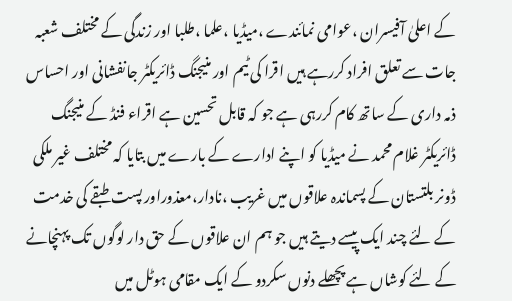کے اعلیٰ آفیسران ،عوامی نمائندے ،میڈیا ،علما ،طلبا اور زندگی کے مختلف شعبہ جات سے تعلق افراد کررہے ہیں اقرا کی ٹیم اور منیجنگ ڈائریکٹر جانفشانی اور احساس ذمہ داری کے ساتھ کام کررہی ہے جو کہ قابل تحسین ہے اقراء فنڈ کے منیجنگ ڈائریکٹر غلام محمد نے میڈیا کو اپنے ادارے کے بارے میں بتایا کہ مختلف غیر ملکی ڈونر بلتستان کے پسماندہ علاقوں میں غریب ،نادار،معذوراور پست طبقے کی خدمت کے لئے چند ایک پیسے دیتے ہیں جو ہم ان علاقوں کے حق دار لوگوں تک پہنچانے کے لئے کوشاں ہے پچھلے دنوں سکردو کے ایک مقامی ہوٹل میں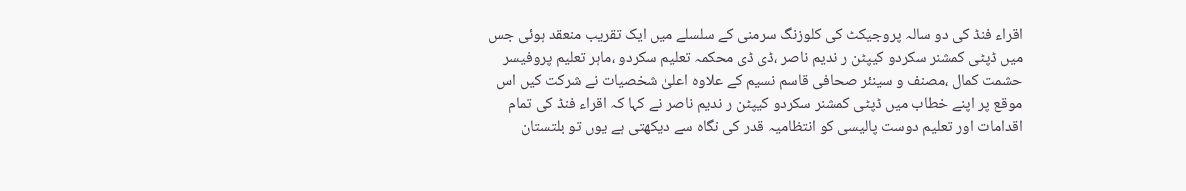اقراء فنڈ کی دو سالہ پروجیکٹ کی کلوزنگ سرمنی کے سلسلے میں ایک تقریب منعقد ہوئی جس میں ڈپٹی کمشنر سکردو کیپٹن ر ندیم ناصر ،ڈی ڈی محکمہ تعلیم سکردو ،ماہر تعلیم پروفیسر حشمت کمال ،مصنف و سینئر صحافی قاسم نسیم کے علاوہ اعلیٰ شخصیات نے شرکت کیں اس موقع پر اپنے خطاب میں ڈپٹی کمشنر سکردو کیپٹن ر ندیم ناصر نے کہا کہ اقراء فنڈ کی تمام اقدامات اور تعلیم دوست پالیسی کو انتظامیہ قدر کی نگاہ سے دیکھتی ہے یوں تو بلتستان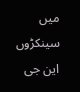میں سینکڑوں این جی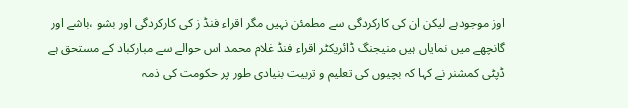اوز موجودہے لیکن ان کی کارکردگی سے مطمئن نہیں مگر اقراء فنڈ ز کی کارکردگی اور بشو ،باشے اور گانچھے میں نمایاں ہیں منیجنگ ڈائریکٹر اقراء فنڈ غلام محمد اس حوالے سے مبارکباد کے مستحق ہے ڈپٹی کمشنر نے کہا کہ بچیوں کی تعلیم و تربیت بنیادی طور پر حکومت کی ذمہ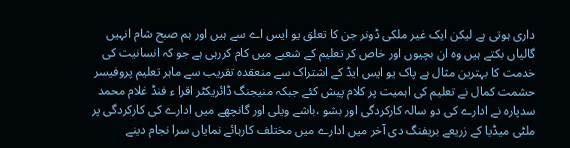داری ہوتی ہے لیکن ایک غیر ملکی ڈونر جن کا تعلق یو ایس اے سے ہیں اور ہم صبح شام انہیں گالیاں بکتے ہیں وہ ان بچیوں اور خاص کر تعلیم کے شعبے میں کام کررہی ہے جو کہ انسانیت کی خدمت کا بہترین مثال ہے پاک یو ایس ایڈ کے اشتراک سے منعقدہ تقریب سے ماہر تعلیم پروفیسر حشمت کمال نے تعلیم کی اہمیت پر کلام پیش کئے جبکہ منیجنگ ڈائریکٹر اقرا ء فنڈ غلام محمد سدپارہ نے ادارے کی دو سالہ کارکردگی اور بشو ،باشے ویلی اور گانچھے میں ادارے کی کارکردگی پر ملٹی میڈیا کے زریعے بریفنگ دی آخر میں ادارے میں مختلف کارہائے نمایاں سرا نجام دینے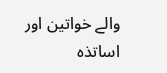والے خواتین اور اساتذہ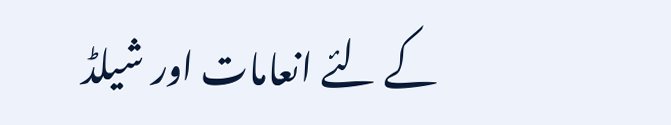کے لئے انعامات اور شیلڈ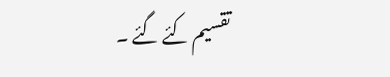تقسیم کئے گئے ۔